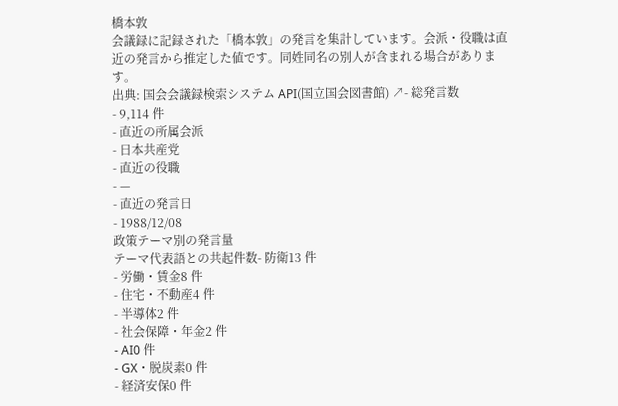橋本敦
会議録に記録された「橋本敦」の発言を集計しています。会派・役職は直近の発言から推定した値です。同姓同名の別人が含まれる場合があります。
出典: 国会会議録検索システム API(国立国会図書館) ↗- 総発言数
- 9,114 件
- 直近の所属会派
- 日本共産党
- 直近の役職
- —
- 直近の発言日
- 1988/12/08
政策テーマ別の発言量
テーマ代表語との共起件数- 防衛13 件
- 労働・賃金8 件
- 住宅・不動産4 件
- 半導体2 件
- 社会保障・年金2 件
- AI0 件
- GX・脱炭素0 件
- 経済安保0 件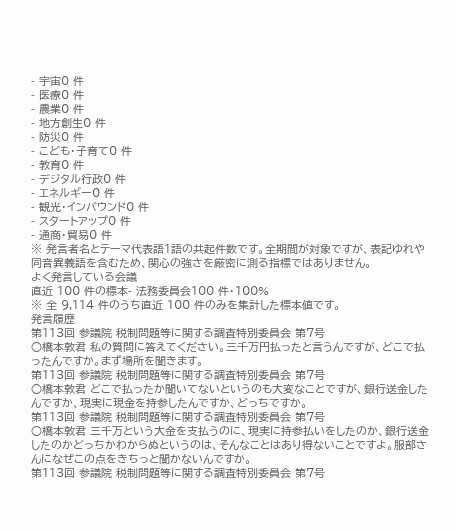- 宇宙0 件
- 医療0 件
- 農業0 件
- 地方創生0 件
- 防災0 件
- こども・子育て0 件
- 教育0 件
- デジタル行政0 件
- エネルギー0 件
- 観光・インバウンド0 件
- スタートアップ0 件
- 通商・貿易0 件
※ 発言者名とテーマ代表語1語の共起件数です。全期間が対象ですが、表記ゆれや 同音異義語を含むため、関心の強さを厳密に測る指標ではありません。
よく発言している会議
直近 100 件の標本- 法務委員会100 件・100%
※ 全 9,114 件のうち直近 100 件のみを集計した標本値です。
発言履歴
第113回 参議院 税制問題等に関する調査特別委員会 第7号
○橋本敦君 私の質問に答えてください。三千万円払ったと言うんですが、どこで払ったんですか。まず場所を聞きます。
第113回 参議院 税制問題等に関する調査特別委員会 第7号
○橋本敦君 どこで払ったか聞いてないというのも大変なことですが、銀行送金したんですか、現実に現金を持参したんですか、どっちですか。
第113回 参議院 税制問題等に関する調査特別委員会 第7号
○橋本敦君 三千万という大金を支払うのに、現実に持参払いをしたのか、銀行送金したのかどっちかわからぬというのは、そんなことはあり得ないことですよ。服部さんになぜこの点をきちっと聞かないんですか。
第113回 参議院 税制問題等に関する調査特別委員会 第7号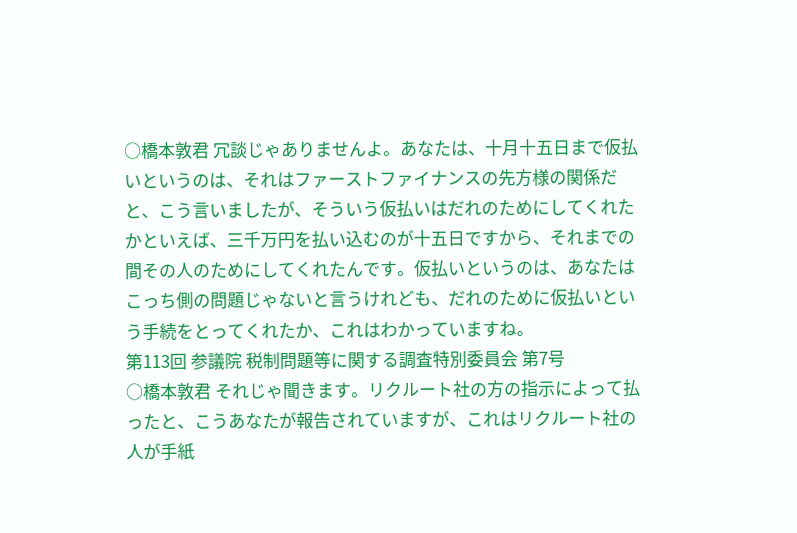○橋本敦君 冗談じゃありませんよ。あなたは、十月十五日まで仮払いというのは、それはファーストファイナンスの先方様の関係だと、こう言いましたが、そういう仮払いはだれのためにしてくれたかといえば、三千万円を払い込むのが十五日ですから、それまでの間その人のためにしてくれたんです。仮払いというのは、あなたはこっち側の問題じゃないと言うけれども、だれのために仮払いという手続をとってくれたか、これはわかっていますね。
第113回 参議院 税制問題等に関する調査特別委員会 第7号
○橋本敦君 それじゃ聞きます。リクルート社の方の指示によって払ったと、こうあなたが報告されていますが、これはリクルート社の人が手紙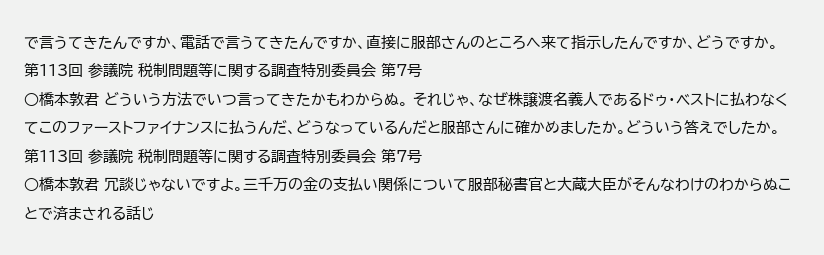で言うてきたんですか、電話で言うてきたんですか、直接に服部さんのところへ来て指示したんですか、どうですか。
第113回 参議院 税制問題等に関する調査特別委員会 第7号
○橋本敦君 どういう方法でいつ言ってきたかもわからぬ。 それじゃ、なぜ株譲渡名義人であるドゥ・ベストに払わなくてこのファーストファイナンスに払うんだ、どうなっているんだと服部さんに確かめましたか。どういう答えでしたか。
第113回 参議院 税制問題等に関する調査特別委員会 第7号
○橋本敦君 冗談じゃないですよ。三千万の金の支払い関係について服部秘書官と大蔵大臣がそんなわけのわからぬことで済まされる話じ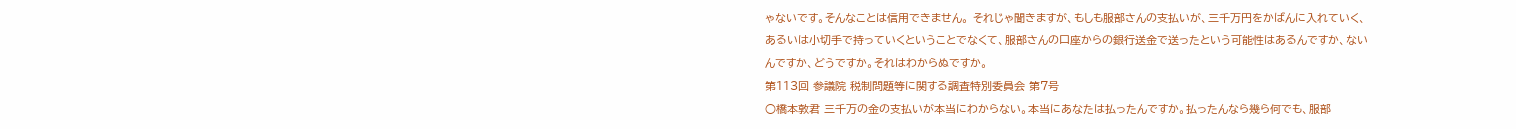ゃないです。そんなことは信用できません。 それじゃ聞きますが、もしも服部さんの支払いが、三千万円をかばんに入れていく、あるいは小切手で持っていくということでなくて、服部さんの口座からの銀行送金で送ったという可能性はあるんですか、ないんですか、どうですか。それはわからぬですか。
第113回 参議院 税制問題等に関する調査特別委員会 第7号
○橋本敦君 三千万の金の支払いが本当にわからない。本当にあなたは払ったんですか。払ったんなら幾ら何でも、服部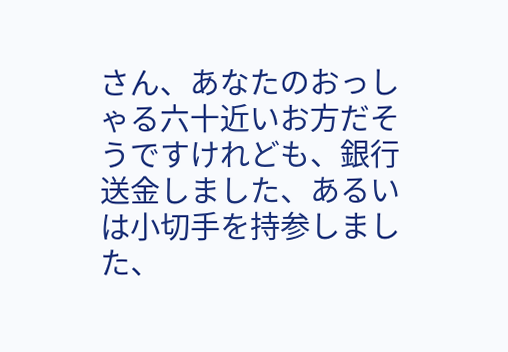さん、あなたのおっしゃる六十近いお方だそうですけれども、銀行送金しました、あるいは小切手を持参しました、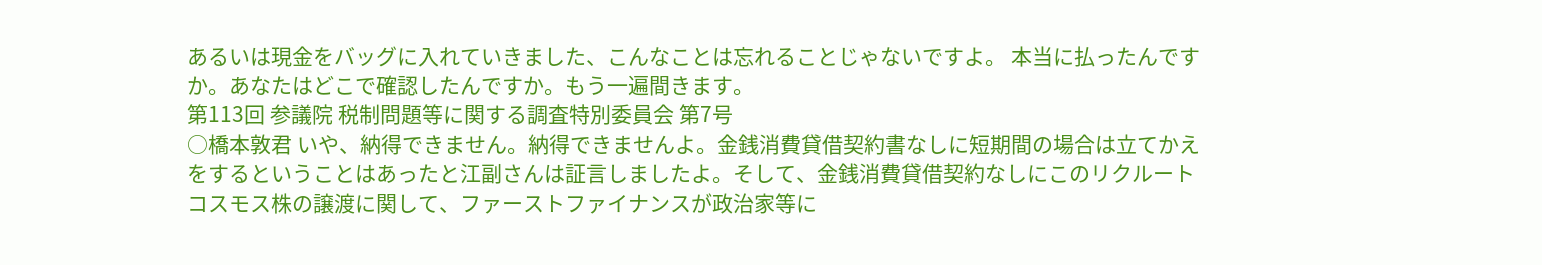あるいは現金をバッグに入れていきました、こんなことは忘れることじゃないですよ。 本当に払ったんですか。あなたはどこで確認したんですか。もう一遍間きます。
第113回 参議院 税制問題等に関する調査特別委員会 第7号
○橋本敦君 いや、納得できません。納得できませんよ。金銭消費貸借契約書なしに短期間の場合は立てかえをするということはあったと江副さんは証言しましたよ。そして、金銭消費貸借契約なしにこのリクルートコスモス株の譲渡に関して、ファーストファイナンスが政治家等に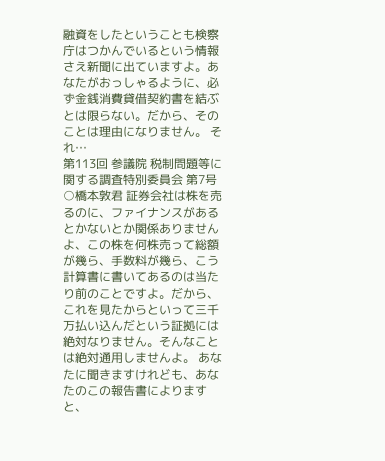融資をしたということも検察庁はつかんでいるという情報さえ新聞に出ていますよ。あなたがおっしゃるように、必ず金銭消費貸借契約書を結ぶとは限らない。だから、そのことは理由になりません。 それ…
第113回 参議院 税制問題等に関する調査特別委員会 第7号
○橋本敦君 証券会社は株を売るのに、ファイナンスがあるとかないとか関係ありませんよ、この株を何株売って総額が幾ら、手数料が幾ら、こう計算書に書いてあるのは当たり前のことですよ。だから、これを見たからといって三千万払い込んだという証拠には絶対なりません。そんなことは絶対通用しませんよ。 あなたに聞きますけれども、あなたのこの報告書によりますと、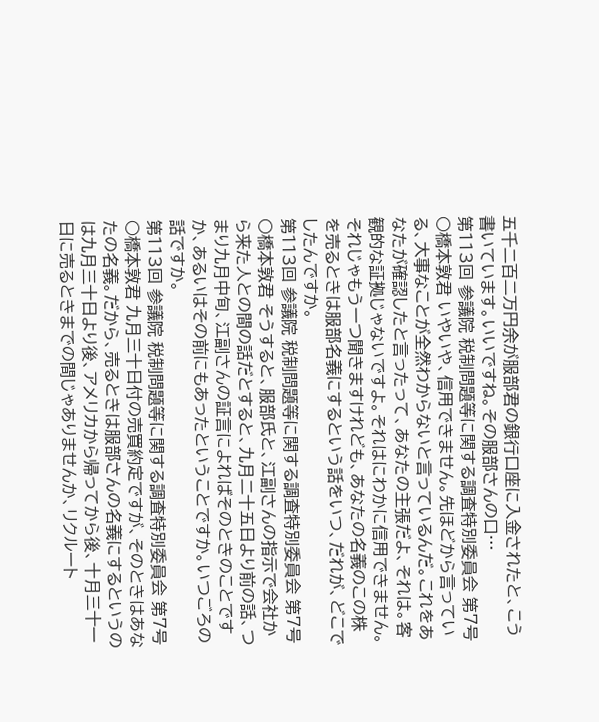五千二百二万円余が服部君の銀行口座に入金されたと、こう書いています。いいですね。その服部さんの口…
第113回 参議院 税制問題等に関する調査特別委員会 第7号
○橋本敦君 いやいや、信用できません。先ほどから言っている、大事なことが全然わからないと言っているんだ。これをあなたが確認したと言ったって、あなたの主張だよ、それは。客観的な証拠じゃないですよ。それはにわかに信用できません。 それじゃもう一つ聞きますけれども、あなたの名義のこの株を売るときは服部名義にするという話をいつ、だれが、どこでしたんですか。
第113回 参議院 税制問題等に関する調査特別委員会 第7号
○橋本敦君 そうすると、服部氏と、江副さんの指示で会社から来た人との間の話だとすると、九月二十五日より前の話、つまり九月中旬、江副さんの証言によればそのときのことですか、あるいはその前にもあったということですか。いつごろの話ですか。
第113回 参議院 税制問題等に関する調査特別委員会 第7号
○橋本敦君 九月三十日付の売買約定ですが、そのときはあなたの名義。だから、売るときは服部さんの名義にするというのは九月三十日より後、アメリカから帰ってから後、十月三十一日に売るときまでの間じゃありませんか、リクルート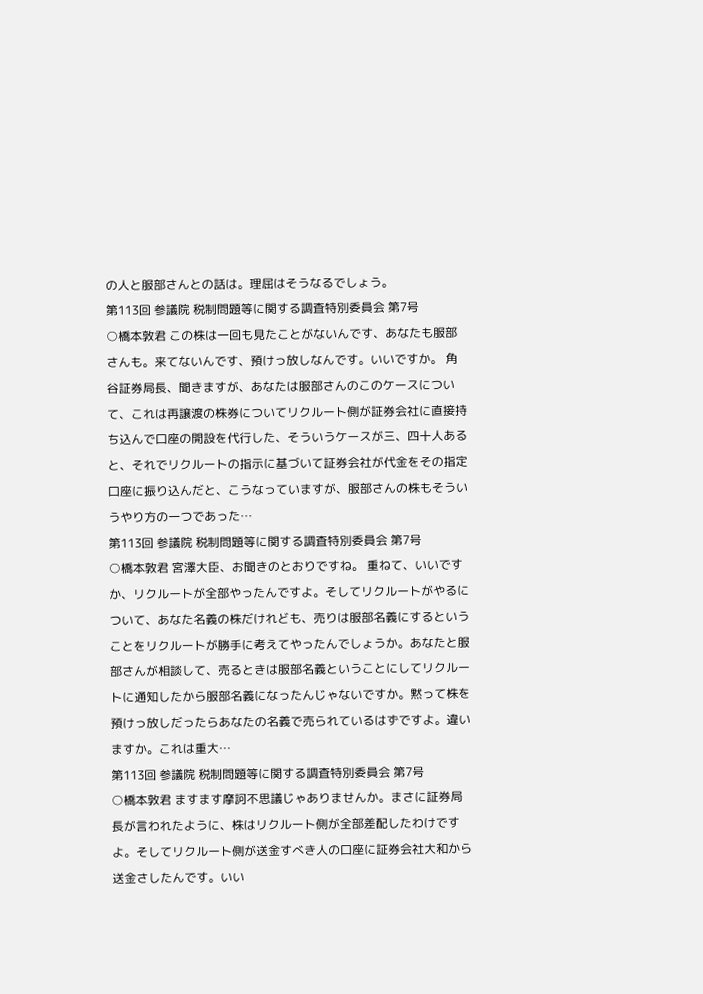の人と服部さんとの話は。理屈はそうなるでしょう。
第113回 参議院 税制問題等に関する調査特別委員会 第7号
○橋本敦君 この株は一回も見たことがないんです、あなたも服部さんも。来てないんです、預けっ放しなんです。いいですか。 角谷証券局長、聞きますが、あなたは服部さんのこのケースについて、これは再譲渡の株券についてリクルート側が証券会社に直接持ち込んで口座の開設を代行した、そういうケースが三、四十人あると、それでリクルートの指示に基づいて証券会社が代金をその指定口座に振り込んだと、こうなっていますが、服部さんの株もそういうやり方の一つであった…
第113回 参議院 税制問題等に関する調査特別委員会 第7号
○橋本敦君 宮澤大臣、お聞きのとおりですね。 重ねて、いいですか、リクルートが全部やったんですよ。そしてリクルートがやるについて、あなた名義の株だけれども、売りは服部名義にするということをリクルートが勝手に考えてやったんでしょうか。あなたと服部さんが相談して、売るときは服部名義ということにしてリクルートに通知したから服部名義になったんじゃないですか。黙って株を預けっ放しだったらあなたの名義で売られているはずですよ。違いますか。これは重大…
第113回 参議院 税制問題等に関する調査特別委員会 第7号
○橋本敦君 ますます摩訶不思議じゃありませんか。まさに証券局長が言われたように、株はリクルート側が全部差配したわけですよ。そしてリクルート側が送金すべき人の口座に証券会社大和から送金さしたんです。いい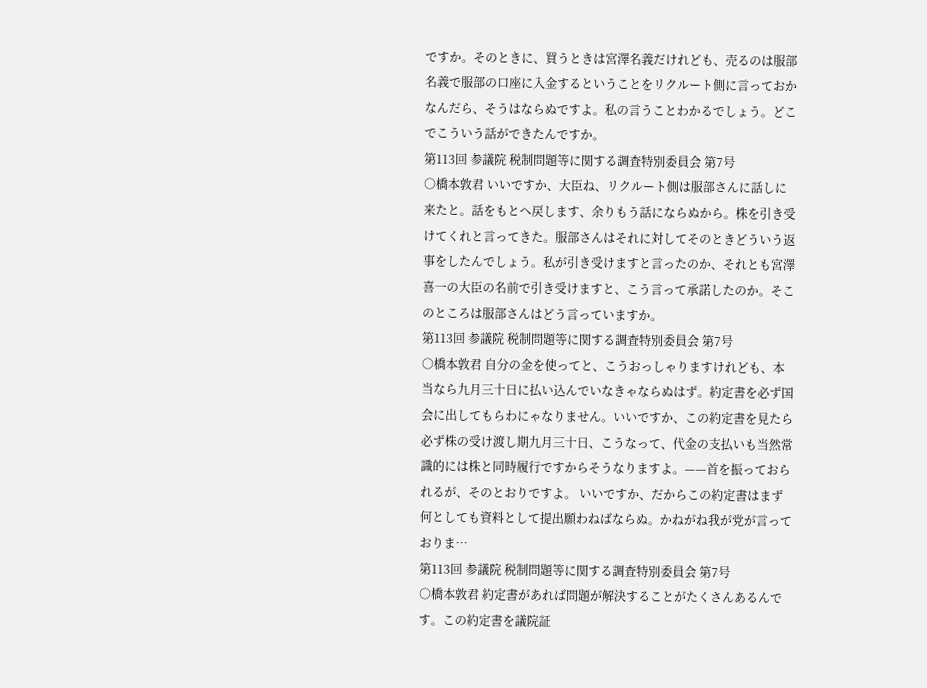ですか。そのときに、買うときは宮澤名義だけれども、売るのは服部名義で服部の口座に入金するということをリクルート側に言っておかなんだら、そうはならぬですよ。私の言うことわかるでしょう。どこでこういう話ができたんですか。
第113回 参議院 税制問題等に関する調査特別委員会 第7号
○橋本敦君 いいですか、大臣ね、リクルート側は服部さんに話しに来たと。話をもとへ戻します、余りもう話にならぬから。株を引き受けてくれと言ってきた。服部さんはそれに対してそのときどういう返事をしたんでしょう。私が引き受けますと言ったのか、それとも宮澤喜一の大臣の名前で引き受けますと、こう言って承諾したのか。そこのところは服部さんはどう言っていますか。
第113回 参議院 税制問題等に関する調査特別委員会 第7号
○橋本敦君 自分の金を使ってと、こうおっしゃりますけれども、本当なら九月三十日に払い込んでいなきゃならぬはず。約定書を必ず国会に出してもらわにゃなりません。いいですか、この約定書を見たら必ず株の受け渡し期九月三十日、こうなって、代金の支払いも当然常識的には株と同時履行ですからそうなりますよ。——首を振っておられるが、そのとおりですよ。 いいですか、だからこの約定書はまず何としても資料として提出願わねばならぬ。かねがね我が党が言っておりま…
第113回 参議院 税制問題等に関する調査特別委員会 第7号
○橋本敦君 約定書があれば問題が解決することがたくさんあるんです。この約定書を議院証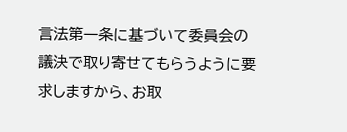言法第一条に基づいて委員会の議決で取り寄せてもらうように要求しますから、お取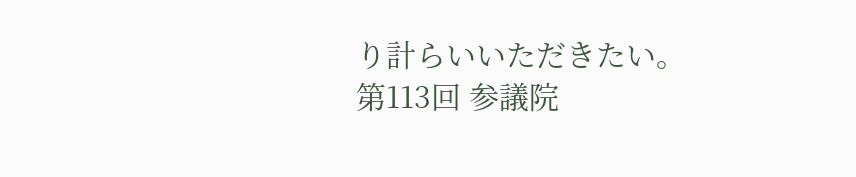り計らいいただきたい。
第113回 参議院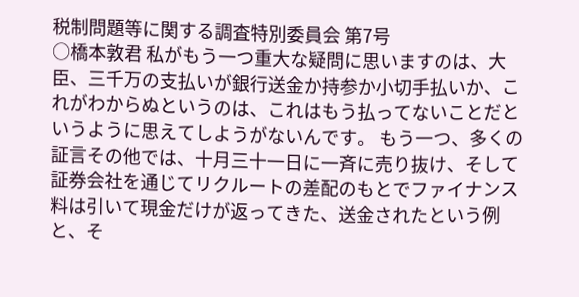税制問題等に関する調査特別委員会 第7号
○橋本敦君 私がもう一つ重大な疑問に思いますのは、大臣、三千万の支払いが銀行送金か持参か小切手払いか、これがわからぬというのは、これはもう払ってないことだというように思えてしようがないんです。 もう一つ、多くの証言その他では、十月三十一日に一斉に売り抜け、そして証券会社を通じてリクルートの差配のもとでファイナンス料は引いて現金だけが返ってきた、送金されたという例と、そ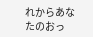れからあなたのおっ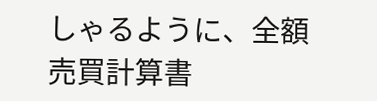しゃるように、全額売買計算書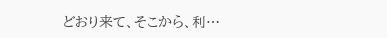どおり来て、そこから、利…